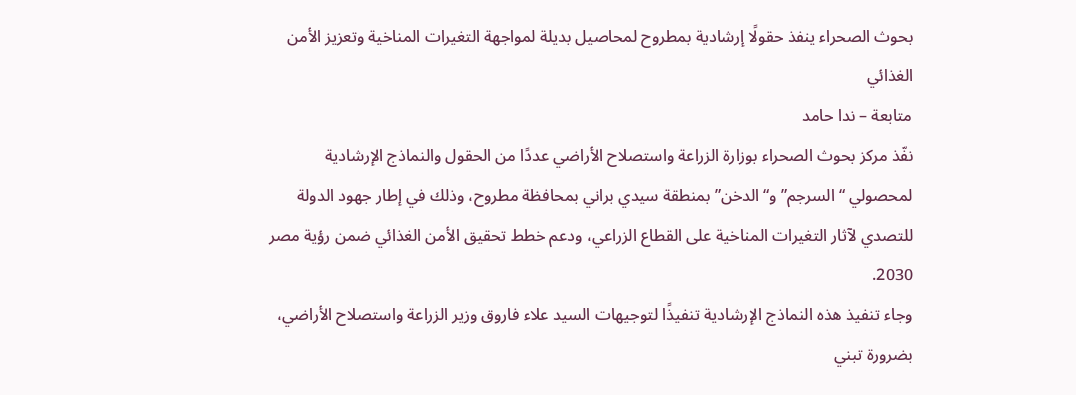بحوث الصحراء ينفذ حقولًا إرشادية بمطروح لمحاصيل بديلة لمواجهة التغيرات المناخية وتعزيز الأمن الغذائي
متابعة – ندا حامد
نفّذ مركز بحوث الصحراء بوزارة الزراعة واستصلاح الأراضي عددًا من الحقول والنماذج الإرشادية لمحصولي “السرجم” و“الدخن” بمنطقة سيدي براني بمحافظة مطروح، وذلك في إطار جهود الدولة للتصدي لآثار التغيرات المناخية على القطاع الزراعي، ودعم خطط تحقيق الأمن الغذائي ضمن رؤية مصر 2030.
وجاء تنفيذ هذه النماذج الإرشادية تنفيذًا لتوجيهات السيد علاء فاروق وزير الزراعة واستصلاح الأراضي، بضرورة تبني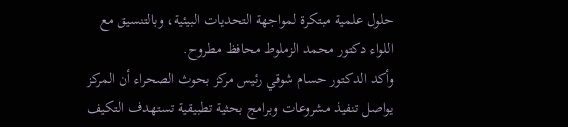حلول علمية مبتكرة لمواجهة التحديات البيئية، وبالتنسيق مع اللواء دكتور محمد الزملوط محافظ مطروح.
وأكد الدكتور حسام شوقي رئيس مركز بحوث الصحراء أن المركز يواصل تنفيذ مشروعات وبرامج بحثية تطبيقية تستهدف التكيف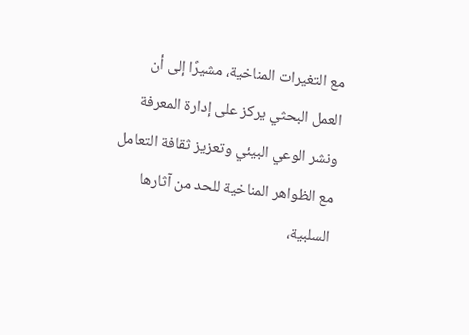مع التغيرات المناخية، مشيرًا إلى أن العمل البحثي يركز على إدارة المعرفة ونشر الوعي البيئي وتعزيز ثقافة التعامل مع الظواهر المناخية للحد من آثارها السلبية،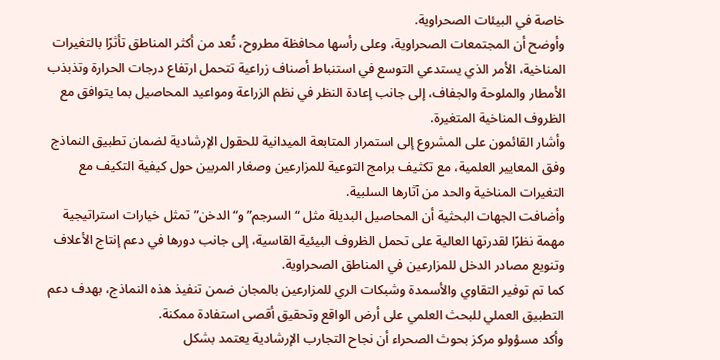خاصة في البيئات الصحراوية.
وأوضح أن المجتمعات الصحراوية، وعلى رأسها محافظة مطروح، تُعد من أكثر المناطق تأثرًا بالتغيرات المناخية، الأمر الذي يستدعي التوسع في استنباط أصناف زراعية تتحمل ارتفاع درجات الحرارة وتذبذب الأمطار والملوحة والجفاف، إلى جانب إعادة النظر في نظم الزراعة ومواعيد المحاصيل بما يتوافق مع الظروف المناخية المتغيرة.
وأشار القائمون على المشروع إلى استمرار المتابعة الميدانية للحقول الإرشادية لضمان تطبيق النماذج وفق المعايير العلمية، مع تكثيف برامج التوعية للمزارعين وصغار المربين حول كيفية التكيف مع التغيرات المناخية والحد من آثارها السلبية.
وأضافت الجهات البحثية أن المحاصيل البديلة مثل “السرجم” و“الدخن” تمثل خيارات استراتيجية مهمة نظرًا لقدرتها العالية على تحمل الظروف البيئية القاسية، إلى جانب دورها في دعم إنتاج الأعلاف وتنويع مصادر الدخل للمزارعين في المناطق الصحراوية.
كما تم توفير التقاوي والأسمدة وشبكات الري للمزارعين بالمجان ضمن تنفيذ هذه النماذج، بهدف دعم التطبيق العملي للبحث العلمي على أرض الواقع وتحقيق أقصى استفادة ممكنة.
وأكد مسؤولو مركز بحوث الصحراء أن نجاح التجارب الإرشادية يعتمد بشكل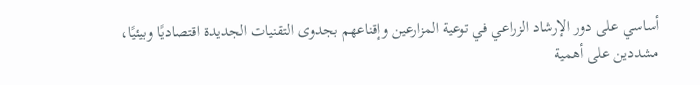أساسي على دور الإرشاد الزراعي في توعية المزارعين وإقناعهم بجدوى التقنيات الجديدة اقتصاديًا وبيئيًا، مشددين على أهمية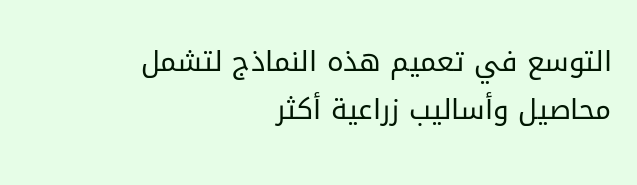التوسع في تعميم هذه النماذج لتشمل محاصيل وأساليب زراعية أكثر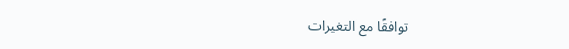توافقًا مع التغيرات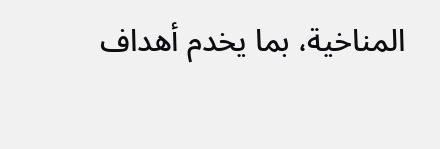المناخية، بما يخدم أهداف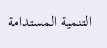التنمية المستدامة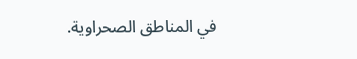في المناطق الصحراوية.